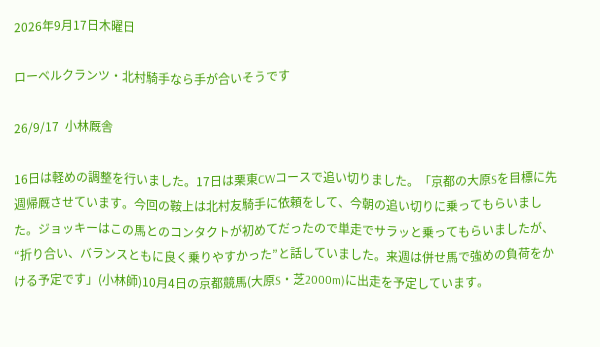2026年9月17日木曜日

ローベルクランツ・北村騎手なら手が合いそうです

26/9/17  小林厩舎

16日は軽めの調整を行いました。17日は栗東CWコースで追い切りました。「京都の大原Sを目標に先週帰厩させています。今回の鞍上は北村友騎手に依頼をして、今朝の追い切りに乗ってもらいました。ジョッキーはこの馬とのコンタクトが初めてだったので単走でサラッと乗ってもらいましたが、“折り合い、バランスともに良く乗りやすかった”と話していました。来週は併せ馬で強めの負荷をかける予定です」(小林師)10月4日の京都競馬(大原S・芝2000m)に出走を予定しています。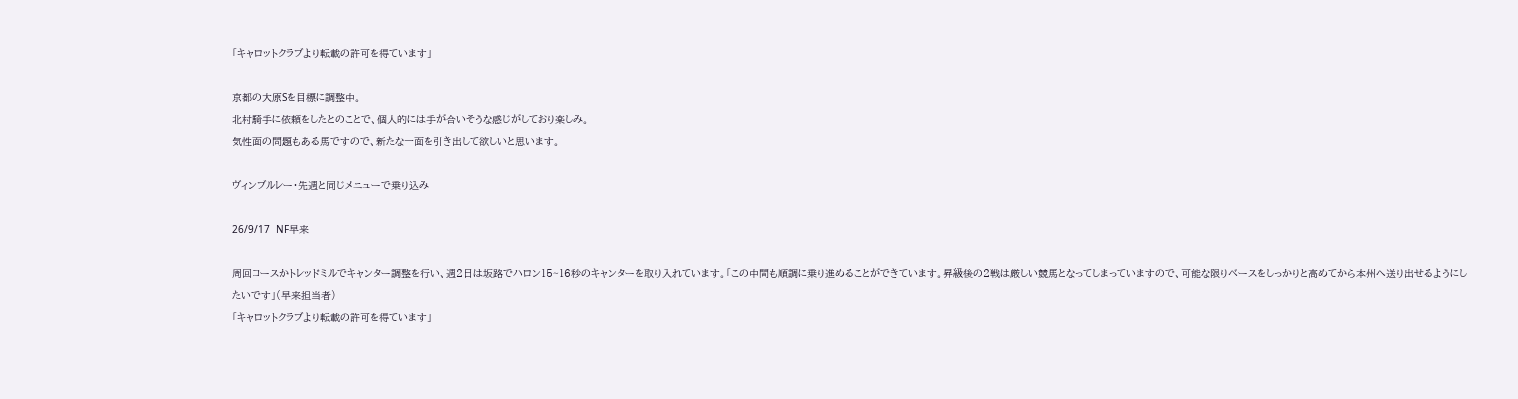「キャロットクラブより転載の許可を得ています」

京都の大原Sを目標に調整中。
北村騎手に依頼をしたとのことで、個人的には手が合いそうな感じがしており楽しみ。
気性面の問題もある馬ですので、新たな一面を引き出して欲しいと思います。

ヴィンブルレー・先週と同じメニューで乗り込み

26/9/17  NF早来

周回コースかトレッドミルでキャンター調整を行い、週2日は坂路でハロン15~16秒のキャンターを取り入れています。「この中間も順調に乗り進めることができています。昇級後の2戦は厳しい競馬となってしまっていますので、可能な限りベースをしっかりと高めてから本州へ送り出せるようにしたいです」(早来担当者)
「キャロットクラブより転載の許可を得ています」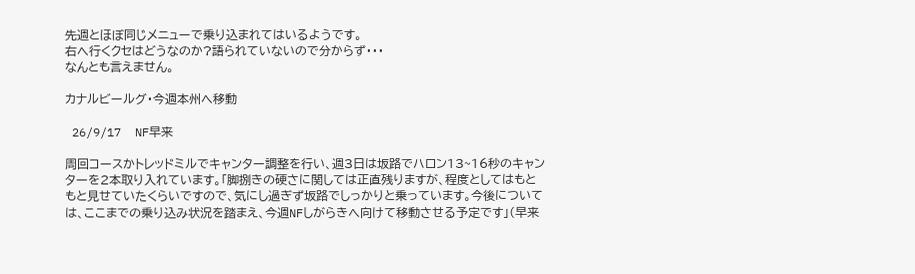先週とほぼ同じメニューで乗り込まれてはいるようです。
右へ行くクセはどうなのか?語られていないので分からず・・・
なんとも言えません。

カナルビールグ・今週本州へ移動

 26/9/17  NF早来

周回コースかトレッドミルでキャンター調整を行い、週3日は坂路でハロン13~16秒のキャンターを2本取り入れています。「脚捌きの硬さに関しては正直残りますが、程度としてはもともと見せていたくらいですので、気にし過ぎず坂路でしっかりと乗っています。今後については、ここまでの乗り込み状況を踏まえ、今週NFしがらきへ向けて移動させる予定です」(早来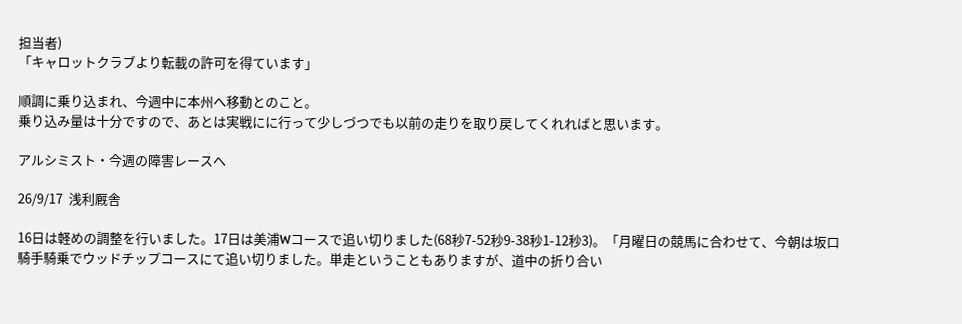担当者)
「キャロットクラブより転載の許可を得ています」

順調に乗り込まれ、今週中に本州へ移動とのこと。
乗り込み量は十分ですので、あとは実戦にに行って少しづつでも以前の走りを取り戻してくれればと思います。

アルシミスト・今週の障害レースへ

26/9/17  浅利厩舎

16日は軽めの調整を行いました。17日は美浦Wコースで追い切りました(68秒7-52秒9-38秒1-12秒3)。「月曜日の競馬に合わせて、今朝は坂口騎手騎乗でウッドチップコースにて追い切りました。単走ということもありますが、道中の折り合い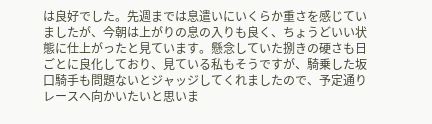は良好でした。先週までは息遣いにいくらか重さを感じていましたが、今朝は上がりの息の入りも良く、ちょうどいい状態に仕上がったと見ています。懸念していた捌きの硬さも日ごとに良化しており、見ている私もそうですが、騎乗した坂口騎手も問題ないとジャッジしてくれましたので、予定通りレースへ向かいたいと思いま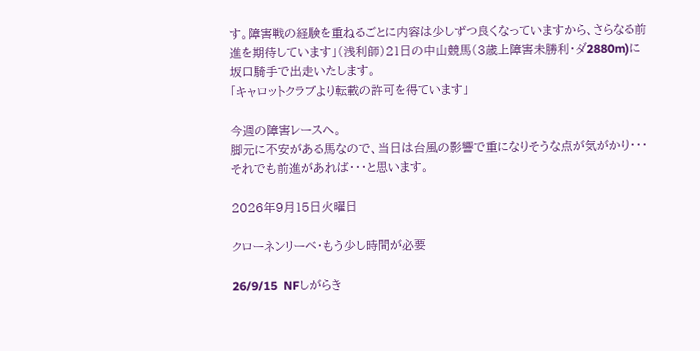す。障害戦の経験を重ねるごとに内容は少しずつ良くなっていますから、さらなる前進を期待しています」(浅利師)21日の中山競馬(3歳上障害未勝利・ダ2880m)に坂口騎手で出走いたします。
「キャロットクラブより転載の許可を得ています」

今週の障害レースへ。
脚元に不安がある馬なので、当日は台風の影響で重になりそうな点が気がかり・・・
それでも前進があれば・・・と思います。

2026年9月15日火曜日

クローネンリーベ・もう少し時間が必要

26/9/15  NFしがらき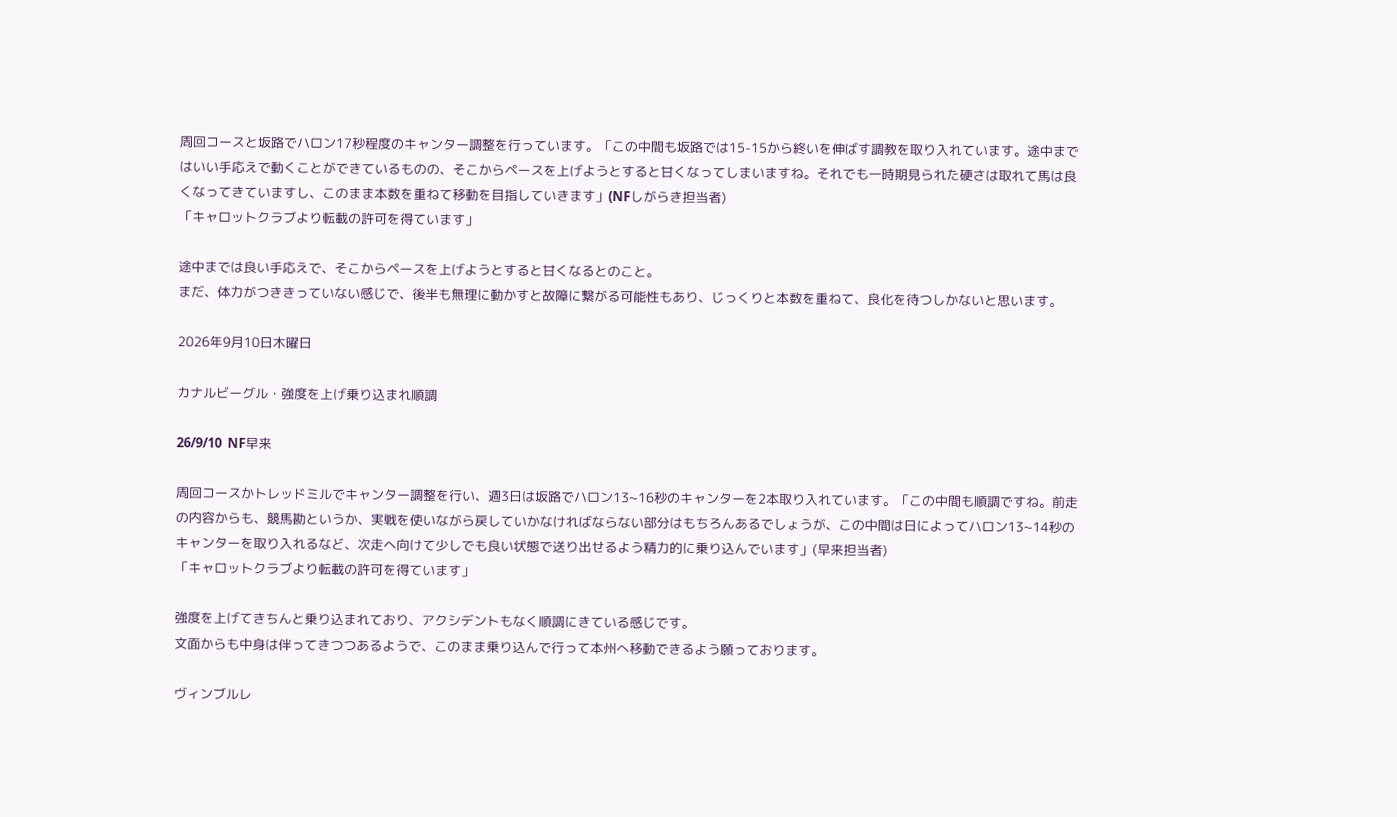周回コースと坂路でハロン17秒程度のキャンター調整を行っています。「この中間も坂路では15-15から終いを伸ばす調教を取り入れています。途中まではいい手応えで動くことができているものの、そこからペースを上げようとすると甘くなってしまいますね。それでも一時期見られた硬さは取れて馬は良くなってきていますし、このまま本数を重ねて移動を目指していきます」(NFしがらき担当者)
「キャロットクラブより転載の許可を得ています」

途中までは良い手応えで、そこからペースを上げようとすると甘くなるとのこと。
まだ、体力がつききっていない感じで、後半も無理に動かすと故障に繋がる可能性もあり、じっくりと本数を重ねて、良化を待つしかないと思います。

2026年9月10日木曜日

カナルビーグル・強度を上げ乗り込まれ順調

26/9/10  NF早来

周回コースかトレッドミルでキャンター調整を行い、週3日は坂路でハロン13~16秒のキャンターを2本取り入れています。「この中間も順調ですね。前走の内容からも、競馬勘というか、実戦を使いながら戻していかなければならない部分はもちろんあるでしょうが、この中間は日によってハロン13~14秒のキャンターを取り入れるなど、次走へ向けて少しでも良い状態で送り出せるよう精力的に乗り込んでいます」(早来担当者)
「キャロットクラブより転載の許可を得ています」

強度を上げてきちんと乗り込まれており、アクシデントもなく順調にきている感じです。
文面からも中身は伴ってきつつあるようで、このまま乗り込んで行って本州へ移動できるよう願っております。

ヴィンブルレ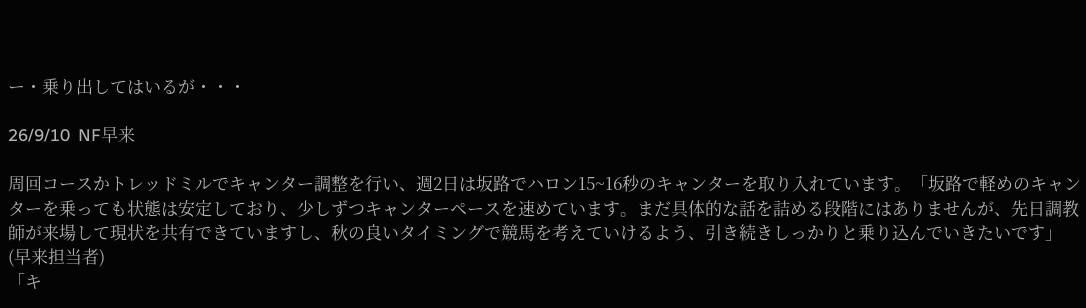ー・乗り出してはいるが・・・

26/9/10  NF早来

周回コースかトレッドミルでキャンター調整を行い、週2日は坂路でハロン15~16秒のキャンターを取り入れています。「坂路で軽めのキャンターを乗っても状態は安定しており、少しずつキャンターペースを速めています。まだ具体的な話を詰める段階にはありませんが、先日調教師が来場して現状を共有できていますし、秋の良いタイミングで競馬を考えていけるよう、引き続きしっかりと乗り込んでいきたいです」(早来担当者)
「キ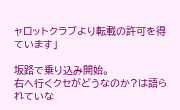ャロットクラブより転載の許可を得ています」

坂路で乗り込み開始。
右へ行くクセがどうなのか?は語られていな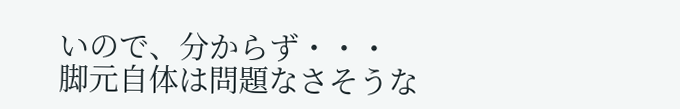いので、分からず・・・
脚元自体は問題なさそうな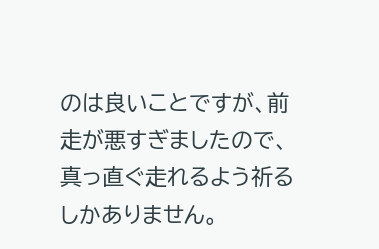のは良いことですが、前走が悪すぎましたので、真っ直ぐ走れるよう祈るしかありません。